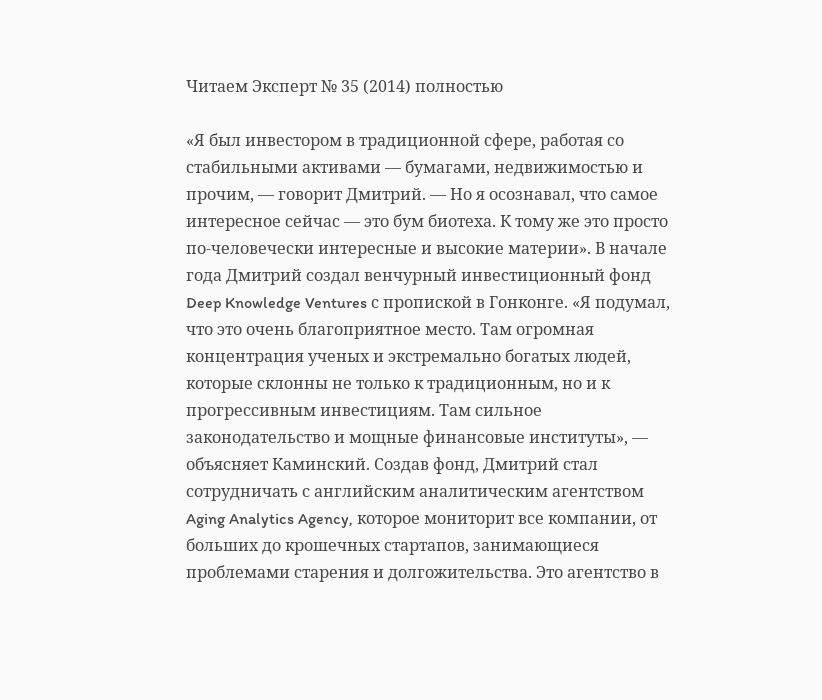Читаем Эксперт № 35 (2014) полностью

«Я был инвестором в традиционной сфере, работая со стабильными активами — бумагами, недвижимостью и прочим, — говорит Дмитрий. — Но я осознавал, что самое интересное сейчас — это бум биотеха. К тому же это просто по-человечески интересные и высокие материи». В начале года Дмитрий создал венчурный инвестиционный фонд Deep Knowledge Ventures с пропиской в Гонконге. «Я подумал, что это очень благоприятное место. Там огромная концентрация ученых и экстремально богатых людей, которые склонны не только к традиционным, но и к прогрессивным инвестициям. Там сильное законодательство и мощные финансовые институты», — объясняет Каминский. Создав фонд, Дмитрий стал сотрудничать с английским аналитическим агентством Aging Analytics Agency, которое мониторит все компании, от больших до крошечных стартапов, занимающиеся проблемами старения и долгожительства. Это агентство в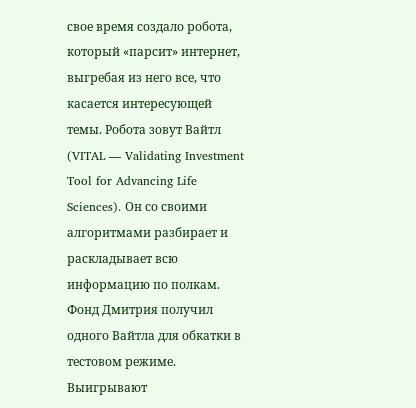свое время создало робота, который «парсит» интернет, выгребая из него все, что касается интересующей темы. Робота зовут Вайтл (VITAL — Validating Investment Tool for Advancing Life Sciences). Он со своими алгоритмами разбирает и раскладывает всю информацию по полкам. Фонд Дмитрия получил одного Вайтла для обкатки в тестовом режиме. Выигрывают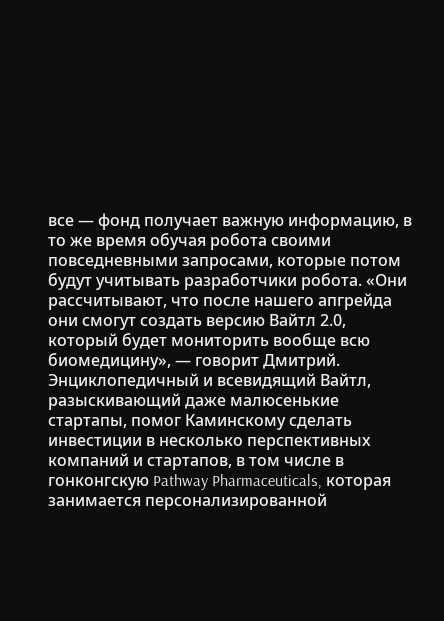все — фонд получает важную информацию, в то же время обучая робота своими повседневными запросами, которые потом будут учитывать разработчики робота. «Они рассчитывают, что после нашего апгрейда они смогут создать версию Вайтл 2.0, который будет мониторить вообще всю биомедицину», — говорит Дмитрий. Энциклопедичный и всевидящий Вайтл, разыскивающий даже малюсенькие стартапы, помог Каминскому сделать инвестиции в несколько перспективных компаний и стартапов, в том числе в гонконгскую Pathway Pharmaceuticals, которая занимается персонализированной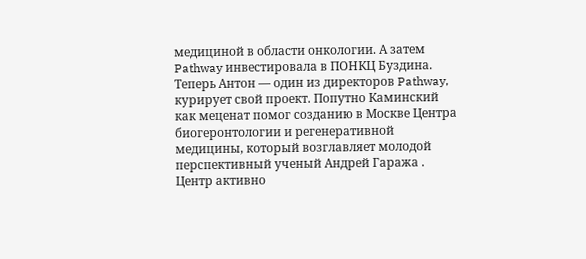медициной в области онкологии. А затем Pathway инвестировала в ПОНКЦ Буздина. Теперь Антон — один из директоров Pathway, курирует свой проект. Попутно Каминский как меценат помог созданию в Москве Центра биогеронтологии и регенеративной медицины, который возглавляет молодой перспективный ученый Андрей Гаража . Центр активно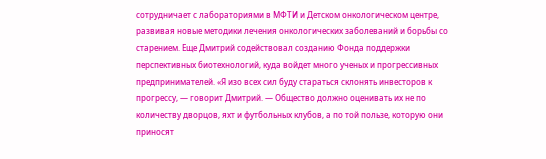сотрудничает с лабораториями в МФТИ и Детском онкологическом центре, развивая новые методики лечения онкологических заболеваний и борьбы со старением. Еще Дмитрий содействовал созданию Фонда поддержки перспективных биотехнологий, куда войдет много ученых и прогрессивных предпринимателей. «Я изо всех сил буду стараться склонять инвесторов к прогрессу, — говорит Дмитрий. — Общество должно оценивать их не по количеству дворцов, яхт и футбольных клубов, а по той пользе, которую они приносят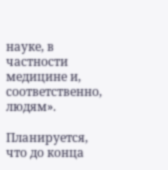науке, в частности медицине и, соответственно, людям».

Планируется, что до конца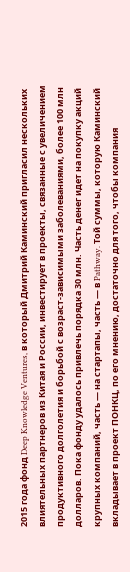2015 года фонд Deep Knowledge Ventures, в который Дмитрий Каминский пригласил нескольких влиятельных партнеров из Китая и России, инвестирует в проекты, связанные с увеличением продуктивного долголетия и борьбой с возраст-зависимыми заболеваниями, более 100 млн долларов. Пока фонду удалось привлечь порядка 30 млн. Часть денег идет на покупку акций крупных компаний, часть — на стартапы, часть — в Pathway. Той суммы, которую Каминский вкладывает в проект ПОНКЦ, по его мнению, достаточно для того, чтобы компания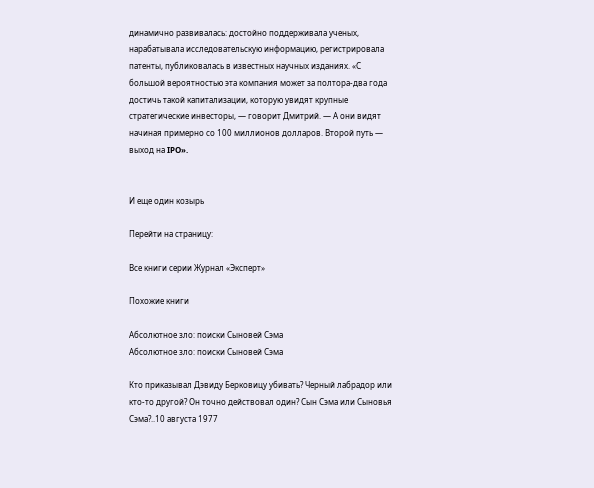динамично развивалась: достойно поддерживала ученых, нарабатывала исследовательскую информацию, регистрировала патенты, публиковалась в известных научных изданиях. «С большой вероятностью эта компания может за полтора-два года достичь такой капитализации, которую увидят крупные стратегические инвесторы, — говорит Дмитрий. — А они видят начиная примерно со 100 миллионов долларов. Второй путь — выход на IPO».


И еще один козырь

Перейти на страницу:

Все книги серии Журнал «Эксперт»

Похожие книги

Абсолютное зло: поиски Сыновей Сэма
Абсолютное зло: поиски Сыновей Сэма

Кто приказывал Дэвиду Берковицу убивать? Черный лабрадор или кто-то другой? Он точно действовал один? Сын Сэма или Сыновья Сэма?..10 августа 1977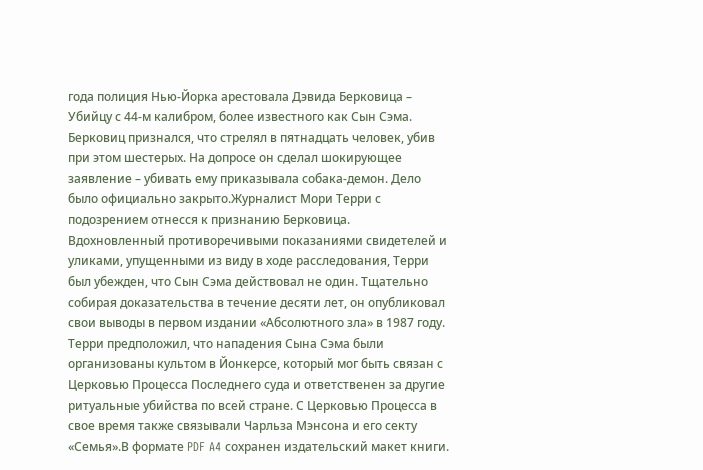года полиция Нью-Йорка арестовала Дэвида Берковица – Убийцу с 44-м калибром, более известного как Сын Сэма. Берковиц признался, что стрелял в пятнадцать человек, убив при этом шестерых. На допросе он сделал шокирующее заявление – убивать ему приказывала собака-демон. Дело было официально закрыто.Журналист Мори Терри с подозрением отнесся к признанию Берковица. Вдохновленный противоречивыми показаниями свидетелей и уликами, упущенными из виду в ходе расследования, Терри был убежден, что Сын Сэма действовал не один. Тщательно собирая доказательства в течение десяти лет, он опубликовал свои выводы в первом издании «Абсолютного зла» в 1987 году. Терри предположил, что нападения Сына Сэма были организованы культом в Йонкерсе, который мог быть связан с Церковью Процесса Последнего суда и ответственен за другие ритуальные убийства по всей стране. С Церковью Процесса в свое время также связывали Чарльза Мэнсона и его секту «Семья».В формате PDF A4 сохранен издательский макет книги.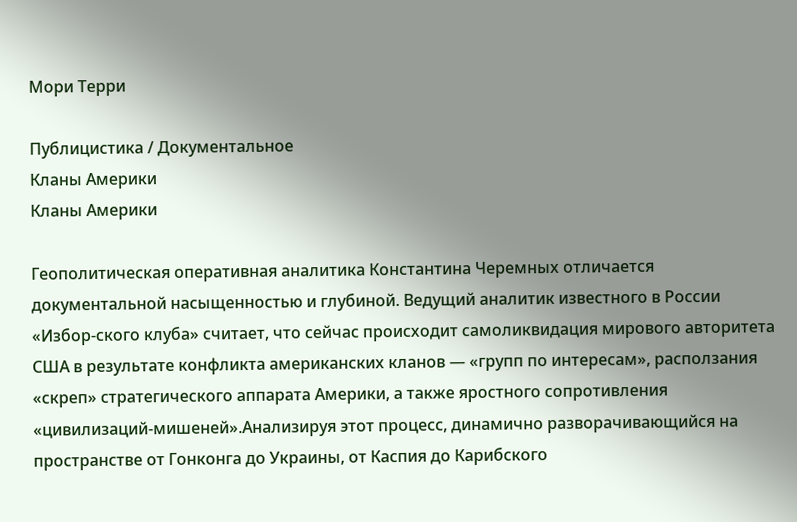Мори Терри

Публицистика / Документальное
Кланы Америки
Кланы Америки

Геополитическая оперативная аналитика Константина Черемных отличается документальной насыщенностью и глубиной. Ведущий аналитик известного в России «Избор-ского клуба» считает, что сейчас происходит самоликвидация мирового авторитета США в результате конфликта американских кланов — «групп по интересам», расползания «скреп» стратегического аппарата Америки, а также яростного сопротивления «цивилизаций-мишеней».Анализируя этот процесс, динамично разворачивающийся на пространстве от Гонконга до Украины, от Каспия до Карибского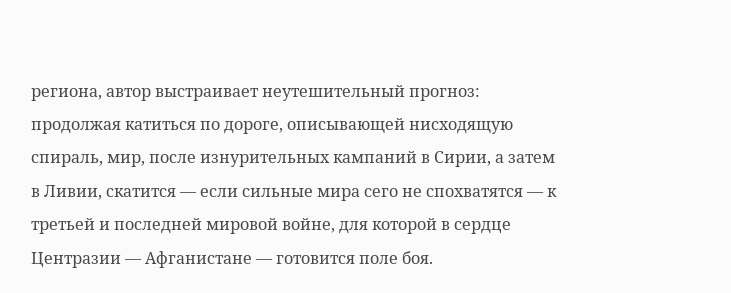региона, автор выстраивает неутешительный прогноз: продолжая катиться по дороге, описывающей нисходящую спираль, мир, после изнурительных кампаний в Сирии, а затем в Ливии, скатится — если сильные мира сего не спохватятся — к третьей и последней мировой войне, для которой в сердце Центразии — Афганистане — готовится поле боя.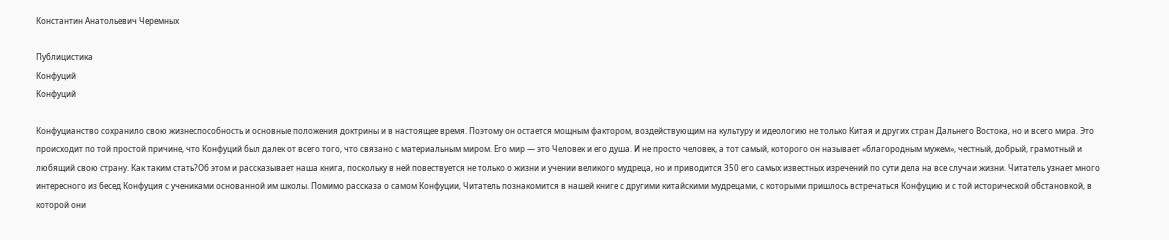Константин Анатольевич Черемных

Публицистика
Конфуций
Конфуций

Конфуцианство сохранило свою жизнеспособность и основные положения доктрины и в настоящее время. Поэтому он остается мощным фактором, воздействующим на культуру и идеологию не только Китая и других стран Дальнего Востока, но и всего мира. Это происходит по той простой причине, что Конфуций был далек от всего того, что связано с материальным миром. Его мир — это Человек и его душа. И не просто человек, а тот самый, которого он называет «благородным мужем», честный, добрый, грамотный и любящий свою страну. Как таким стать?Об этом и рассказывает наша книга, поскольку в ней повествуется не только о жизни и учении великого мудреца, но и приводится 350 его самых известных изречений по сути дела на все случаи жизни. Читатель узнает много интересного из бесед Конфуция с учениками основанной им школы. Помимо рассказа о самом Конфуции, Читатель познакомится в нашей книге с другими китайскими мудрецами, с которыми пришлось встречаться Конфуцию и с той исторической обстановкой, в которой они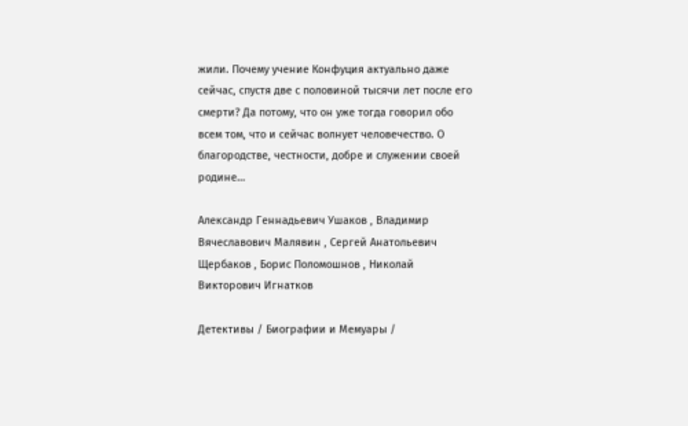жили. Почему учение Конфуция актуально даже сейчас, спустя две с половиной тысячи лет после его смерти? Да потому, что он уже тогда говорил обо всем том, что и сейчас волнует человечество. О благородстве, честности, добре и служении своей родине…

Александр Геннадьевич Ушаков , Владимир Вячеславович Малявин , Сергей Анатольевич Щербаков , Борис Поломошнов , Николай Викторович Игнатков

Детективы / Биографии и Мемуары /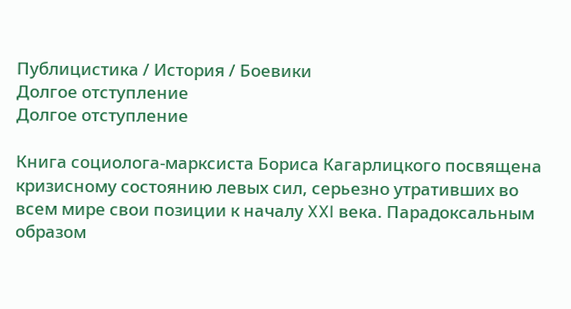Публицистика / История / Боевики
Долгое отступление
Долгое отступление

Книга социолога-марксиста Бориса Кагарлицкого посвящена кризисному состоянию левых сил, серьезно утративших во всем мире свои позиции к началу XXI века. Парадоксальным образом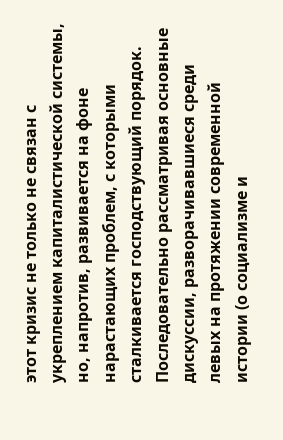этот кризис не только не связан с укреплением капиталистической системы, но, напротив, развивается на фоне нарастающих проблем, с которыми сталкивается господствующий порядок. Последовательно рассматривая основные дискуссии, разворачивавшиеся среди левых на протяжении современной истории (о социализме и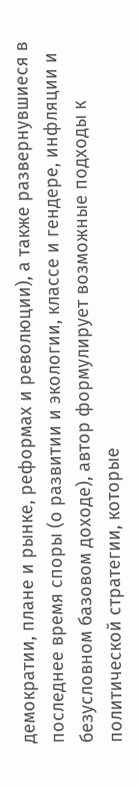демократии, плане и рынке, реформах и революции), а также развернувшиеся в последнее время споры (о развитии и экологии, классе и гендере, инфляции и безусловном базовом доходе), автор формулирует возможные подходы к политической стратегии, которые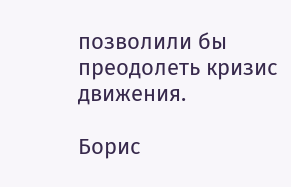позволили бы преодолеть кризис движения.

Борис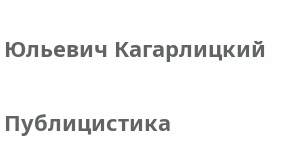Юльевич Кагарлицкий

Публицистика